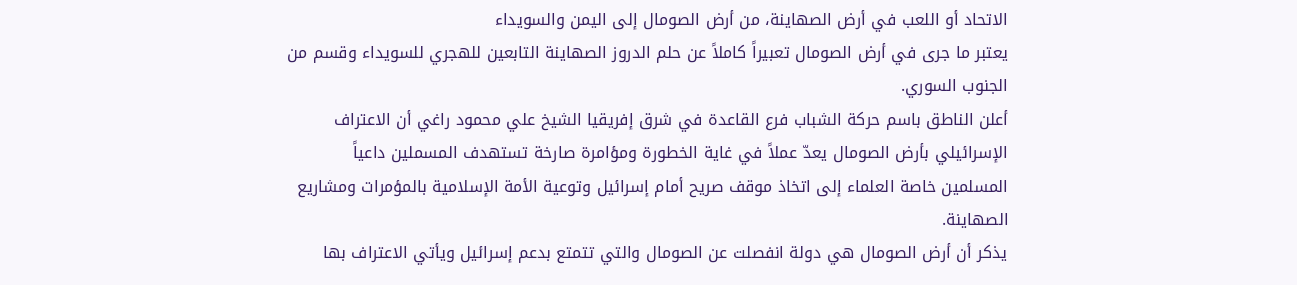الاتحاد أو اللعب في أرض الصهاينة، من أرض الصومال إلى اليمن والسويداء
يعتبر ما جرى في أرض الصومال تعبيراً كاملاً عن حلم الدروز الصهاينة التابعين للهجري للسويداء وقسم من الجنوب السوري.
أعلن الناطق باسم حركة الشباب فرع القاعدة في شرق إفريقيا الشيخ علي محمود راغي أن الاعتراف الإسرائيلي بأرض الصومال يعدّ عملاً في غاية الخطورة ومؤامرة صارخة تستهدف المسملين داعياً المسلمين خاصة العلماء إلى اتخاذ موقف صريح أمام إسرائيل وتوعية الأمة الإسلامية بالمؤمرات ومشاريع الصهاينة.
يذكر أن أرض الصومال هي دولة انفصلت عن الصومال والتي تتمتع بدعم إسرائيل ويأتي الاعتراف بها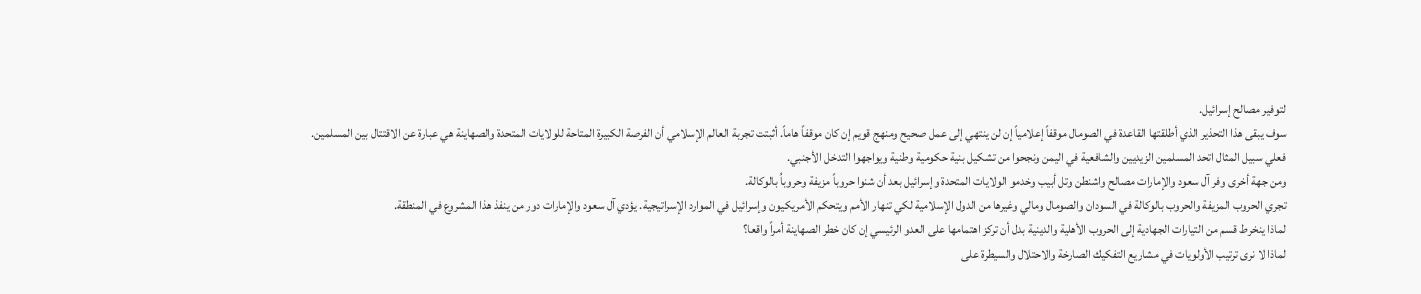لتوفير مصالح إسرائيل.
سوف يبقى هذا التحذير الذي أطلقتها القاعدة في الصومال موقفاً إعلامياً إن لن ينتهي إلى عمل صحيح ومنهج قويم إن كان موقفاً هاماً. أثبتت تجربة العالم الإسلامي أن الفرصة الكبيرة المتاحة للولايات المتحدة والصهاينة هي عبارة عن الاقتتال بين المسلمين.
فعلي سبيل المثال اتحد المسلمين الزيديين والشافعية في اليمن ونجحوا من تشكيل بنية حكومية وطنية ويواجهوا التدخل الأجنبي.
ومن جهة أخرى وفر آل سعود والإمارات مصالح واشنطن وتل أبيب وخدمو الولايات المتحدة وإسرائيل بعد أن شنوا حروباً مزيفة وحروباُ بالوكالة.
تجري الحروب المزيفة والحروب بالوكالة في السودان والصومال ومالي وغيرها من الدول الإسلامية لكي تنهار الأمم ويتحكم الأمريكيون وإسرائيل في الموارد الإسراتيجية. يؤدي آل سعود والإمارات دور من ينفذ هذا المشروع في المنطقة.
لماذا ينخرط قسم من التيارات الجهادية إلى الحروب الأهلية والدينية بدل أن تركز اهتمامها على العدو الرئيسي إن كان خطر الصهاينة أمراً واقعا؟
لماذا لا نرى ترتيب الأولويات في مشاريع التفكيك الصارخة والاحتلال والسيطرة على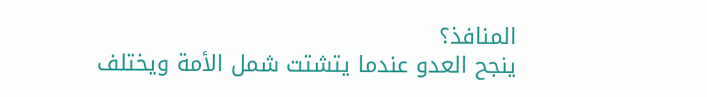المنافذ؟
ينجح العدو عندما يتشتت شمل الأمة ويختلف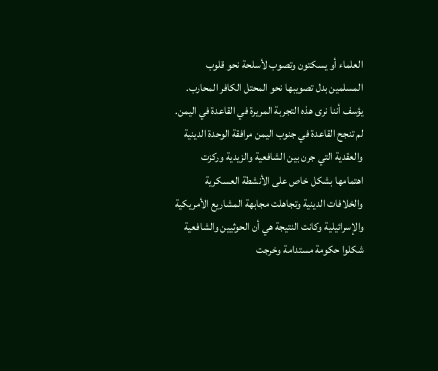العلماء أو يسكتون وتصوب لأسلحة نحو قلوب المسلمين بدل تصويبها نحو المحتل الكافر المحارب. يؤسف أننا نرى هذه التجربة المريرة في القاعدة في اليمن.
لم تنجح القاعدة في جنوب اليمن مرافقة الوحدة الدينية والعقدية التي جرن بين الشافعية والزيدية وركزت اهتمامها بشكل خاص على الأنشطة العسكرية والخلافات الدينية وتجاهلت مجابهة المشاريع الأمريكية والإسرائيلية وكانت النتيجة هي أن الحوثيين والشافعية شكلوا حكومة مستدامة وخرجت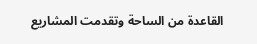القاعدة من الساحة وتقدمت المشاريع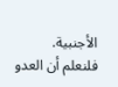الأجنبية.
فلنعلم أن العدو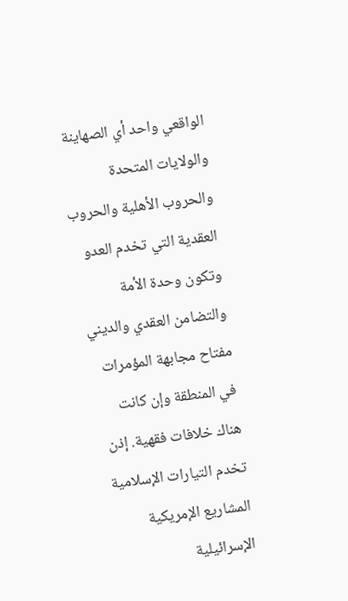الواقعي واحد أي الصهاينة والولايات المتحدة والحروب الأهلية والحروب العقدية التي تخدم العدو وتكون وحدة الأمة والتضامن العقدي والديني مفتاح مجابهة المؤمرات في المنطقة وإن كانت هناك خلافات فقهية. إذن تخدم التيارات الإسلامية المشاريع الإمريكية الإسرائيلية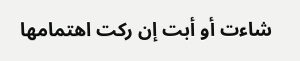شاءت أو أبت إن ركت اهتمامها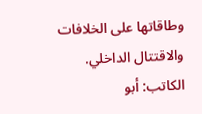وطاقاتها على الخلافات والاقتتال الداخلي.
الكاتب: أبو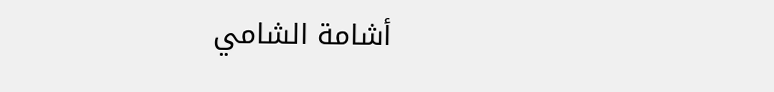أشامة الشامي